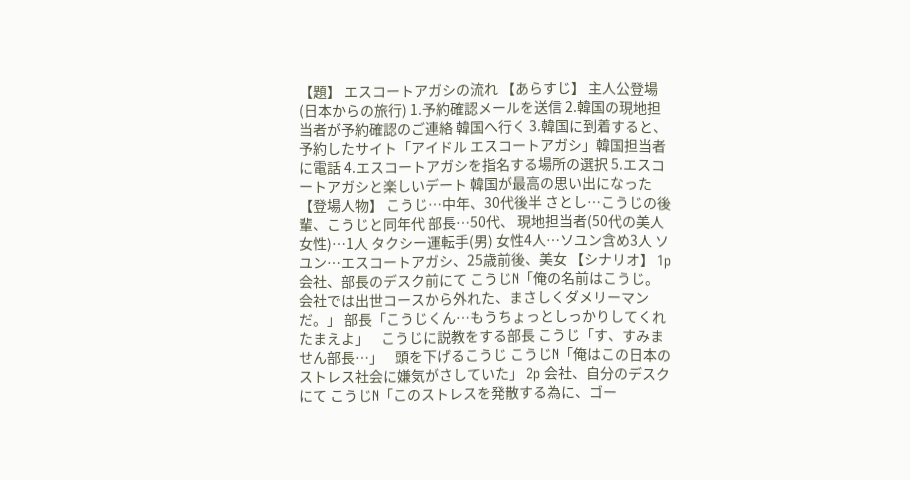【題】 エスコートアガシの流れ 【あらすじ】 主人公登場(日本からの旅行) 1.予約確認メールを送信 2.韓国の現地担当者が予約確認のご連絡 韓国へ行く 3.韓国に到着すると、予約したサイト「アイドル エスコートアガシ」韓国担当者に電話 4.エスコートアガシを指名する場所の選択 5.エスコートアガシと楽しいデート 韓国が最高の思い出になった 【登場人物】 こうじ…中年、30代後半 さとし…こうじの後輩、こうじと同年代 部長…50代、 現地担当者(50代の美人女性)…1人 タクシー運転手(男) 女性4人…ソユン含め3人 ソユン…エスコートアガシ、25歳前後、美女 【シナリオ】 1p 会社、部長のデスク前にて こうじN「俺の名前はこうじ。会社では出世コースから外れた、まさしくダメリーマンだ。」 部長「こうじくん…もうちょっとしっかりしてくれたまえよ」    こうじに説教をする部長 こうじ「す、すみません部長…」    頭を下げるこうじ こうじN「俺はこの日本のストレス社会に嫌気がさしていた」 2p 会社、自分のデスクにて こうじN「このストレスを発散する為に、ゴー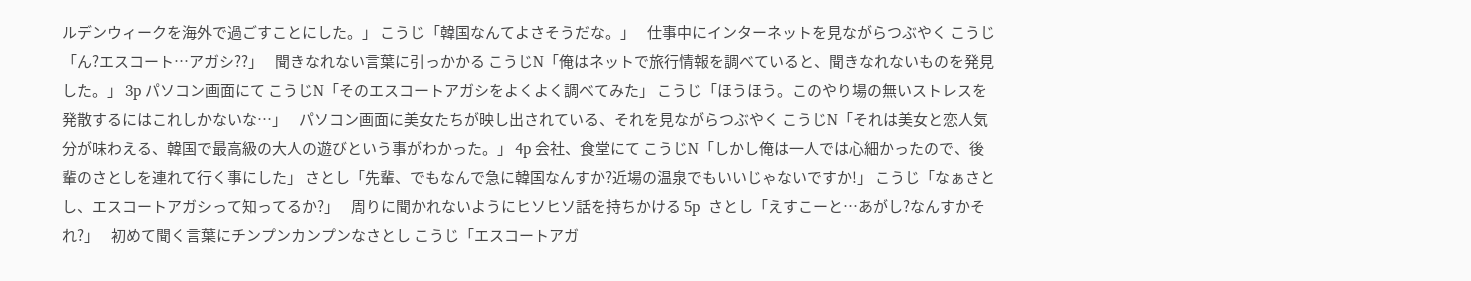ルデンウィークを海外で過ごすことにした。」 こうじ「韓国なんてよさそうだな。」    仕事中にインターネットを見ながらつぶやく こうじ「ん?エスコート…アガシ??」    聞きなれない言葉に引っかかる こうじN「俺はネットで旅行情報を調べていると、聞きなれないものを発見した。」 3p パソコン画面にて こうじN「そのエスコートアガシをよくよく調べてみた」 こうじ「ほうほう。このやり場の無いストレスを発散するにはこれしかないな…」    パソコン画面に美女たちが映し出されている、それを見ながらつぶやく こうじN「それは美女と恋人気分が味わえる、韓国で最高級の大人の遊びという事がわかった。」 4p 会社、食堂にて こうじN「しかし俺は一人では心細かったので、後輩のさとしを連れて行く事にした」 さとし「先輩、でもなんで急に韓国なんすか?近場の温泉でもいいじゃないですか!」 こうじ「なぁさとし、エスコートアガシって知ってるか?」    周りに聞かれないようにヒソヒソ話を持ちかける 5p  さとし「えすこーと…あがし?なんすかそれ?」    初めて聞く言葉にチンプンカンプンなさとし こうじ「エスコートアガ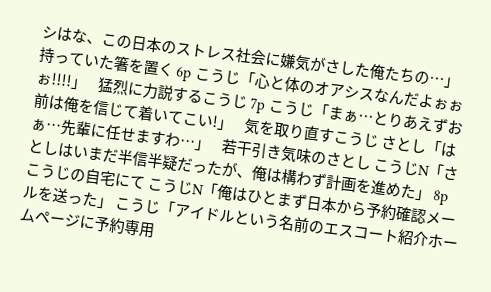シはな、この日本のストレス社会に嫌気がさした俺たちの…」    持っていた箸を置く 6p こうじ「心と体のオアシスなんだよぉぉぉ!!!!」    猛烈に力説するこうじ 7p こうじ「まぁ…とりあえずお前は俺を信じて着いてこい!」    気を取り直すこうじ さとし「はぁ…先輩に任せますわ…」    若干引き気味のさとし こうじN「さとしはいまだ半信半疑だったが、俺は構わず計画を進めた」 8p こうじの自宅にて こうじN「俺はひとまず日本から予約確認メールを送った」 こうじ「アイドルという名前のエスコート紹介ホームページに予約専用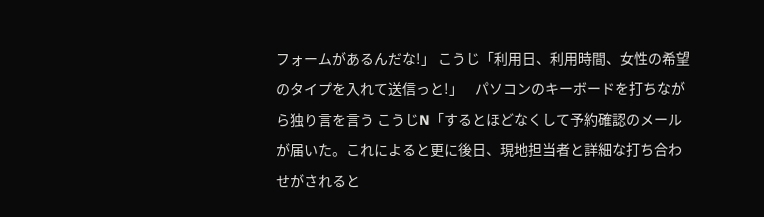フォームがあるんだな!」 こうじ「利用日、利用時間、女性の希望のタイプを入れて送信っと!」    パソコンのキーボードを打ちながら独り言を言う こうじN「するとほどなくして予約確認のメールが届いた。これによると更に後日、現地担当者と詳細な打ち合わせがされると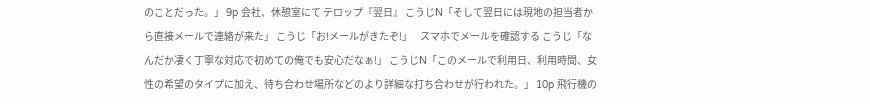のことだった。」 9p 会社、休憩室にて テロップ『翌日』 こうじN「そして翌日には現地の担当者から直接メールで連絡が来た」 こうじ「お!メールがきたぞ!」    スマホでメールを確認する こうじ「なんだか凄く丁寧な対応で初めての俺でも安心だなぁ!」 こうじN「このメールで利用日、利用時間、女性の希望のタイプに加え、待ち合わせ場所などのより詳細な打ち合わせが行われた。」 10p 飛行機の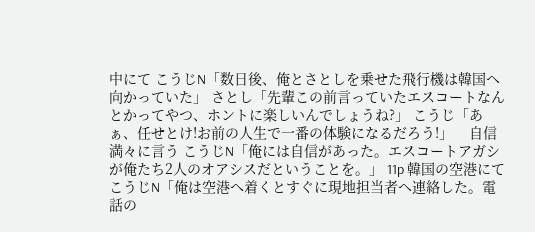中にて こうじN「数日後、俺とさとしを乗せた飛行機は韓国へ向かっていた」 さとし「先輩この前言っていたエスコートなんとかってやつ、ホントに楽しいんでしょうね?」 こうじ「あぁ、任せとけ!お前の人生で一番の体験になるだろう!」    自信満々に言う こうじN「俺には自信があった。エスコートアガシが俺たち2人のオアシスだということを。」 11p 韓国の空港にて こうじN「俺は空港へ着くとすぐに現地担当者へ連絡した。電話の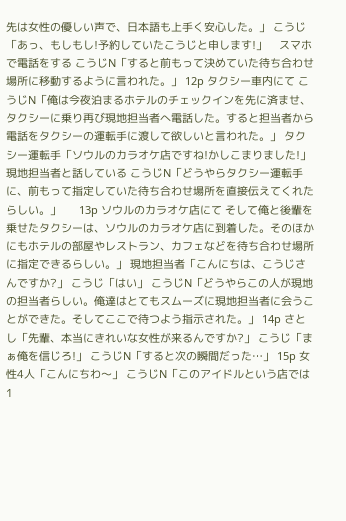先は女性の優しい声で、日本語も上手く安心した。」 こうじ「あっ、もしもし!予約していたこうじと申します!」    スマホで電話をする こうじN「すると前もって決めていた待ち合わせ場所に移動するように言われた。」 12p タクシー車内にて こうじN「俺は今夜泊まるホテルのチェックインを先に済ませ、タクシーに乗り再び現地担当者へ電話した。すると担当者から電話をタクシーの運転手に渡して欲しいと言われた。」 タクシー運転手「ソウルのカラオケ店ですね!かしこまりました!」    現地担当者と話している こうじN「どうやらタクシー運転手に、前もって指定していた待ち合わせ場所を直接伝えてくれたらしい。」      13p ソウルのカラオケ店にて そして俺と後輩を乗せたタクシーは、ソウルのカラオケ店に到着した。そのほかにもホテルの部屋やレストラン、カフェなどを待ち合わせ場所に指定できるらしい。」 現地担当者「こんにちは、こうじさんですか?」 こうじ「はい」 こうじN「どうやらこの人が現地の担当者らしい。俺達はとてもスムーズに現地担当者に会うことができた。そしてここで待つよう指示された。」 14p さとし「先輩、本当にきれいな女性が来るんですか?」 こうじ「まぁ俺を信じろ!」 こうじN「すると次の瞬間だった…」 15p 女性4人「こんにちわ〜」 こうじN「このアイドルという店では1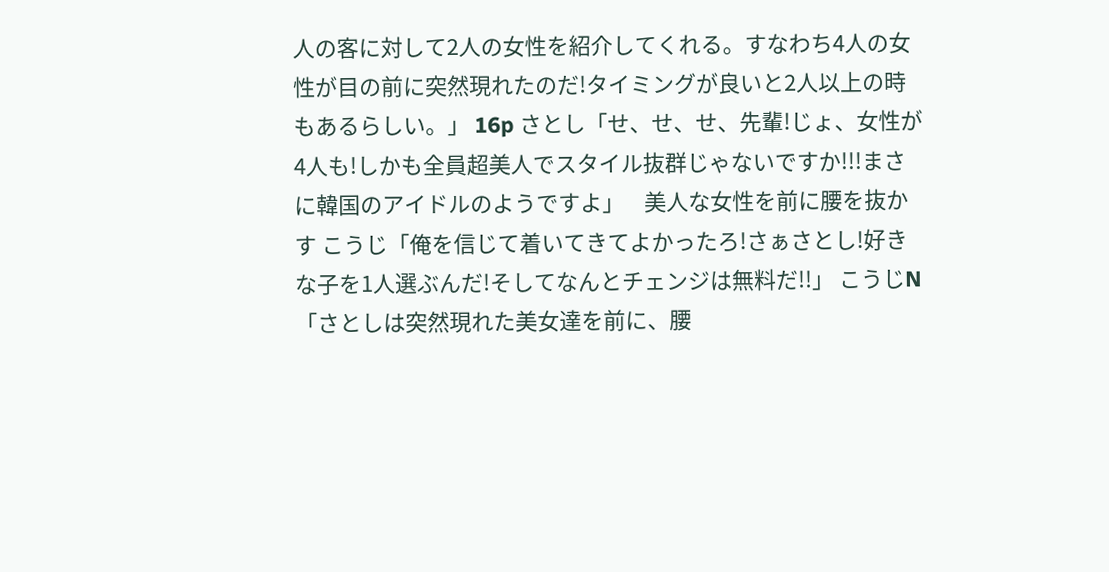人の客に対して2人の女性を紹介してくれる。すなわち4人の女性が目の前に突然現れたのだ!タイミングが良いと2人以上の時もあるらしい。」 16p さとし「せ、せ、せ、先輩!じょ、女性が4人も!しかも全員超美人でスタイル抜群じゃないですか!!!まさに韓国のアイドルのようですよ」    美人な女性を前に腰を抜かす こうじ「俺を信じて着いてきてよかったろ!さぁさとし!好きな子を1人選ぶんだ!そしてなんとチェンジは無料だ!!」 こうじN「さとしは突然現れた美女達を前に、腰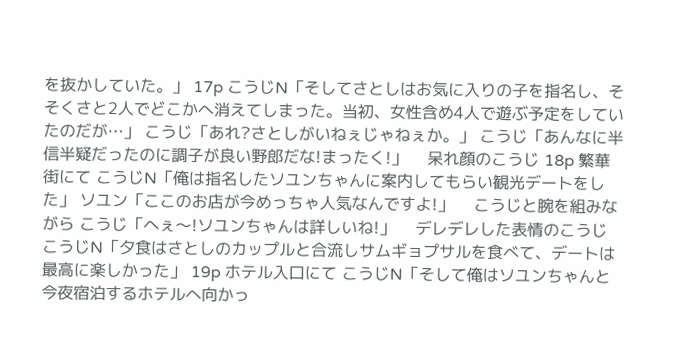を抜かしていた。」 17p こうじN「そしてさとしはお気に入りの子を指名し、そそくさと2人でどこかへ消えてしまった。当初、女性含め4人で遊ぶ予定をしていたのだが…」 こうじ「あれ?さとしがいねぇじゃねぇか。」 こうじ「あんなに半信半疑だったのに調子が良い野郎だな!まったく!」    呆れ顔のこうじ 18p 繁華街にて こうじN「俺は指名したソユンちゃんに案内してもらい観光デートをした」 ソユン「ここのお店が今めっちゃ人気なんですよ!」    こうじと腕を組みながら こうじ「へぇ〜!ソユンちゃんは詳しいね!」    デレデレした表情のこうじ こうじN「夕食はさとしのカップルと合流しサムギョプサルを食べて、デートは最高に楽しかった」 19p ホテル入口にて こうじN「そして俺はソユンちゃんと今夜宿泊するホテルへ向かっ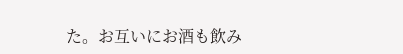た。お互いにお酒も飲み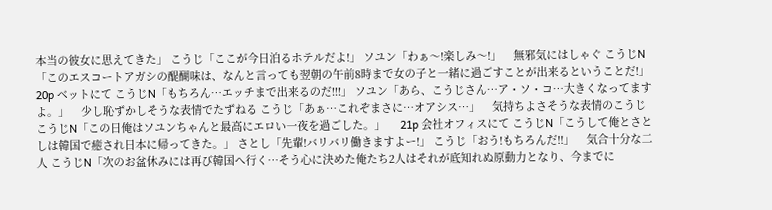本当の彼女に思えてきた」 こうじ「ここが今日泊るホテルだよ!」 ソユン「わぁ〜!楽しみ〜!」    無邪気にはしゃぐ こうじN「このエスコートアガシの醍醐味は、なんと言っても翌朝の午前8時まで女の子と一緒に過ごすことが出来るということだ!」 20p ベットにて こうじN「もちろん…エッチまで出来るのだ!!!」 ソユン「あら、こうじさん…ア・ソ・コ…大きくなってますよ。」    少し恥ずかしそうな表情でたずねる こうじ「あぁ…これぞまさに…オアシス…」    気持ちよさそうな表情のこうじ こうじN「この日俺はソユンちゃんと最高にエロい一夜を過ごした。」     21p 会社オフィスにて こうじN「こうして俺とさとしは韓国で癒され日本に帰ってきた。」 さとし「先輩!バリバリ働きますよー!」 こうじ「おう!もちろんだ!!」    気合十分な二人 こうじN「次のお盆休みには再び韓国へ行く…そう心に決めた俺たち2人はそれが底知れぬ原動力となり、今までに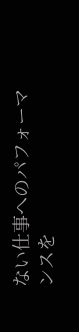ない仕事へのパフォーマンスを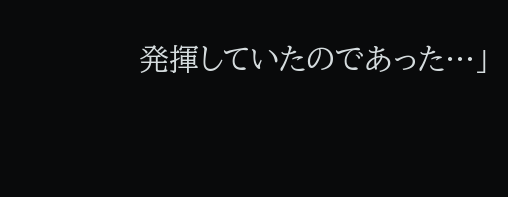発揮していたのであった…」